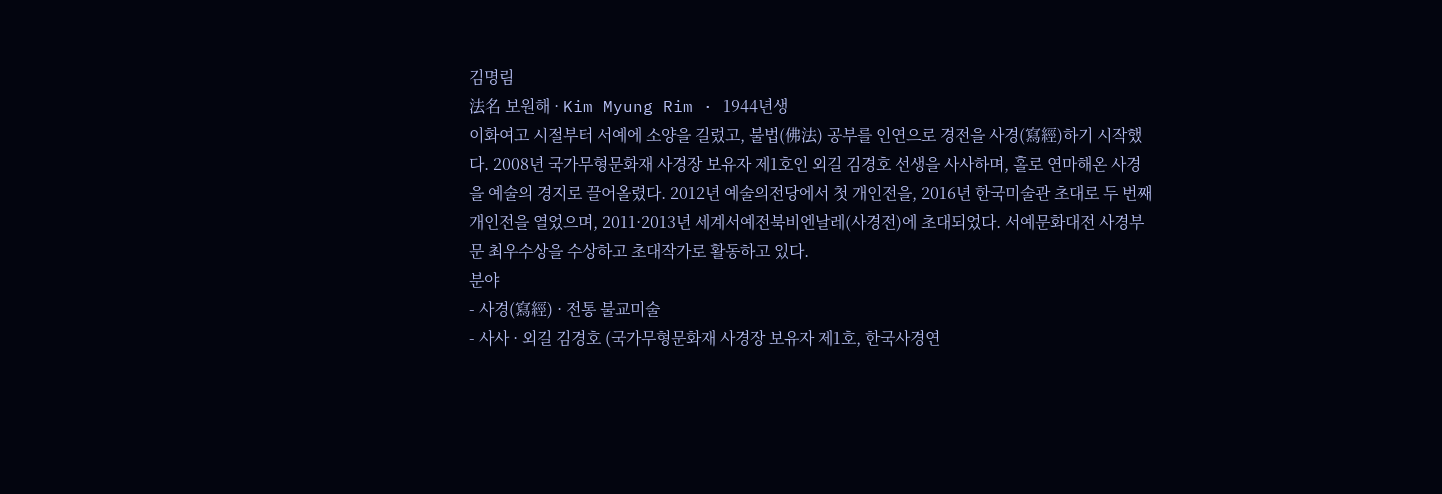김명림
法名 보원해 · Kim Myung Rim · 1944년생
이화여고 시절부터 서예에 소양을 길렀고, 불법(佛法) 공부를 인연으로 경전을 사경(寫經)하기 시작했다. 2008년 국가무형문화재 사경장 보유자 제1호인 외길 김경호 선생을 사사하며, 홀로 연마해온 사경을 예술의 경지로 끌어올렸다. 2012년 예술의전당에서 첫 개인전을, 2016년 한국미술관 초대로 두 번째 개인전을 열었으며, 2011·2013년 세계서예전북비엔날레(사경전)에 초대되었다. 서예문화대전 사경부문 최우수상을 수상하고 초대작가로 활동하고 있다.
분야
- 사경(寫經) · 전통 불교미술
- 사사 · 외길 김경호 (국가무형문화재 사경장 보유자 제1호, 한국사경연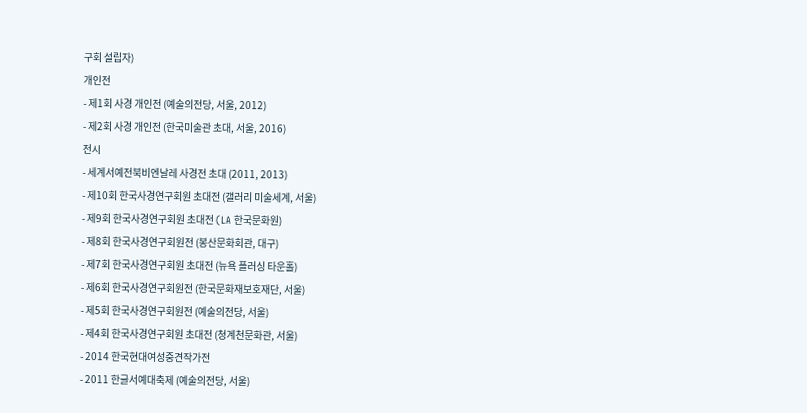구회 설립자)
개인전
- 제1회 사경 개인전 (예술의전당, 서울, 2012)
- 제2회 사경 개인전 (한국미술관 초대, 서울, 2016)
전시
- 세계서예전북비엔날레 사경전 초대 (2011, 2013)
- 제10회 한국사경연구회원 초대전 (갤러리 미술세계, 서울)
- 제9회 한국사경연구회원 초대전 (LA 한국문화원)
- 제8회 한국사경연구회원전 (봉산문화회관, 대구)
- 제7회 한국사경연구회원 초대전 (뉴욕 플러싱 타운홀)
- 제6회 한국사경연구회원전 (한국문화재보호재단, 서울)
- 제5회 한국사경연구회원전 (예술의전당, 서울)
- 제4회 한국사경연구회원 초대전 (청계천문화관, 서울)
- 2014 한국현대여성중견작가전
- 2011 한글서예대축제 (예술의전당, 서울)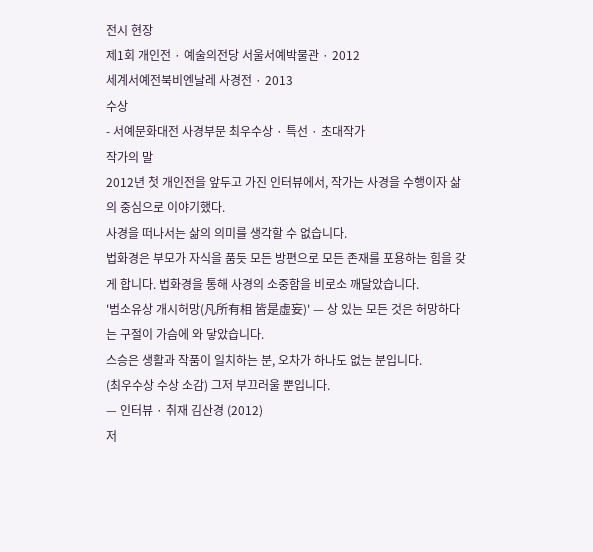전시 현장
제1회 개인전 · 예술의전당 서울서예박물관 · 2012
세계서예전북비엔날레 사경전 · 2013
수상
- 서예문화대전 사경부문 최우수상 · 특선 · 초대작가
작가의 말
2012년 첫 개인전을 앞두고 가진 인터뷰에서, 작가는 사경을 수행이자 삶의 중심으로 이야기했다.
사경을 떠나서는 삶의 의미를 생각할 수 없습니다.
법화경은 부모가 자식을 품듯 모든 방편으로 모든 존재를 포용하는 힘을 갖게 합니다. 법화경을 통해 사경의 소중함을 비로소 깨달았습니다.
'범소유상 개시허망(凡所有相 皆是虛妄)' — 상 있는 모든 것은 허망하다는 구절이 가슴에 와 닿았습니다.
스승은 생활과 작품이 일치하는 분, 오차가 하나도 없는 분입니다.
(최우수상 수상 소감) 그저 부끄러울 뿐입니다.
— 인터뷰 · 취재 김산경 (2012)
저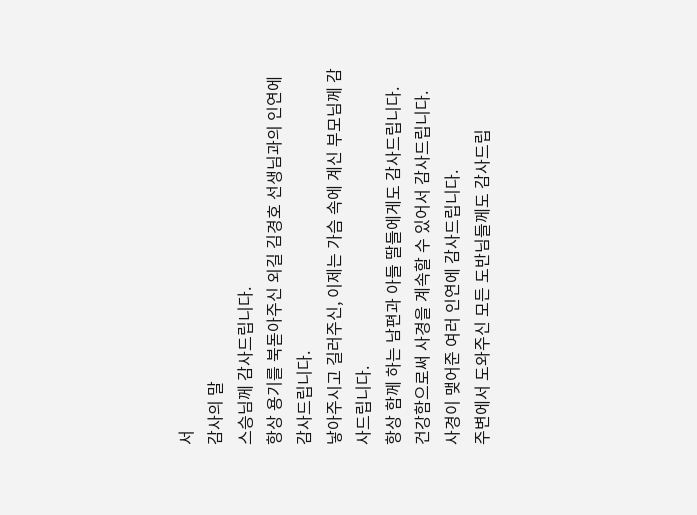서
감사의 말
스승님께 감사드립니다.
항상 용기를 북돋아주신 외길 김경호 선생님과의 인연에 감사드립니다.
낳아주시고 길러주신, 이제는 가슴 속에 계신 부모님께 감사드립니다.
항상 함께 하는 남편과 아들 딸들에게도 감사드립니다.
건강함으로써 사경을 계속할 수 있어서 감사드립니다.
사경이 맺어준 여러 인연에 감사드립니다.
주변에서 도와주신 모든 도반님들께도 감사드립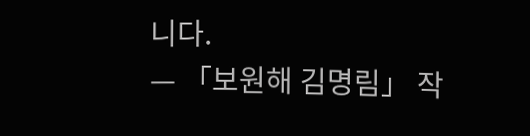니다.
— 「보원해 김명림」 작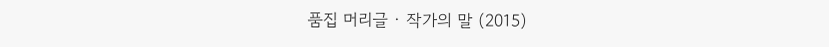품집 머리글 · 작가의 말 (2015)